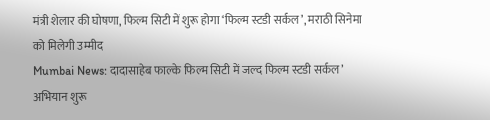मंत्री शेलार की घोषणा, फिल्म सिटी में शुरू होगा ‘फिल्म स्टडी सर्कल’, मराठी सिनेमा को मिलेगी उम्मीद
Mumbai News: दादासाहेब फाल्के फिल्म सिटी में जल्द फिल्म स्टडी सर्कल’ अभियान शुरू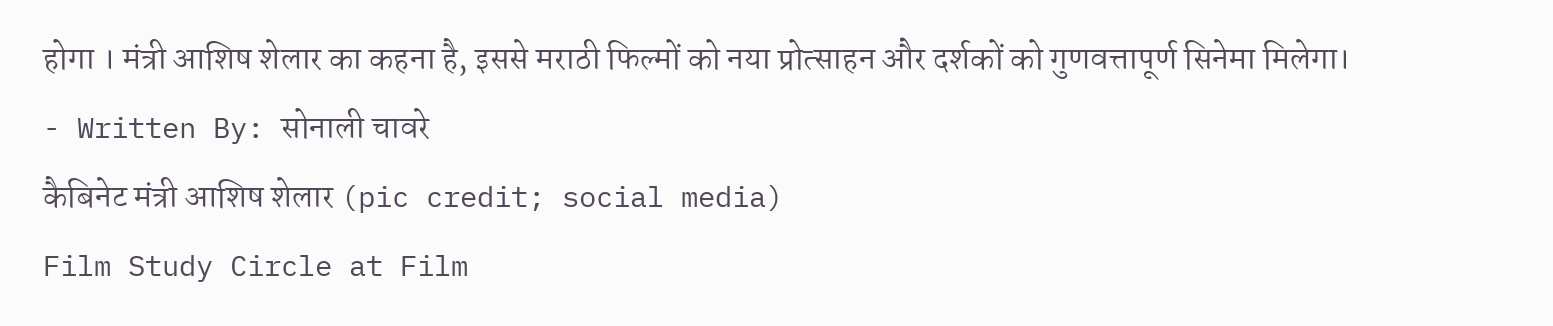होगा । मंत्री आशिष शेलार का कहना है, इससे मराठी फिल्मों को नया प्रोत्साहन और दर्शकों को गुणवत्तापूर्ण सिनेमा मिलेगा।
- Written By: सोनाली चावरे
कैबिनेट मंत्री आशिष शेलार (pic credit; social media)
Film Study Circle at Film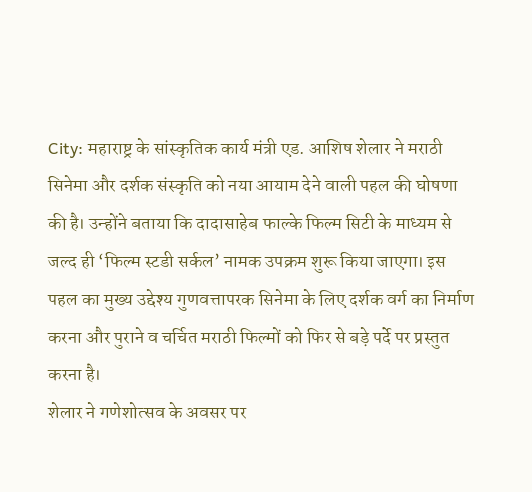City: महाराष्ट्र के सांस्कृतिक कार्य मंत्री एड. आशिष शेलार ने मराठी सिनेमा और दर्शक संस्कृति को नया आयाम देने वाली पहल की घोषणा की है। उन्होंने बताया कि दादासाहेब फाल्के फिल्म सिटी के माध्यम से जल्द ही ‘फिल्म स्टडी सर्कल’ नामक उपक्रम शुरू किया जाएगा। इस पहल का मुख्य उद्देश्य गुणवत्तापरक सिनेमा के लिए दर्शक वर्ग का निर्माण करना और पुराने व चर्चित मराठी फिल्मों को फिर से बड़े पर्दे पर प्रस्तुत करना है।
शेलार ने गणेशोत्सव के अवसर पर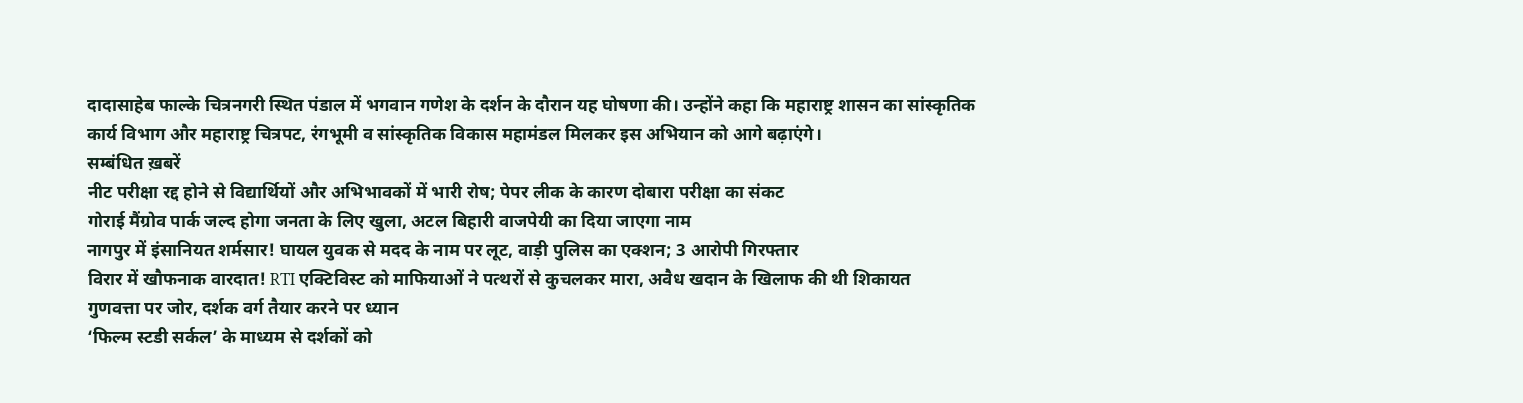दादासाहेब फाल्के चित्रनगरी स्थित पंडाल में भगवान गणेश के दर्शन के दौरान यह घोषणा की। उन्होंने कहा कि महाराष्ट्र शासन का सांस्कृतिक कार्य विभाग और महाराष्ट्र चित्रपट, रंगभूमी व सांस्कृतिक विकास महामंडल मिलकर इस अभियान को आगे बढ़ाएंगे।
सम्बंधित ख़बरें
नीट परीक्षा रद्द होने से विद्यार्थियों और अभिभावकों में भारी रोष; पेपर लीक के कारण दोबारा परीक्षा का संकट
गोराई मैंग्रोव पार्क जल्द होगा जनता के लिए खुला, अटल बिहारी वाजपेयी का दिया जाएगा नाम
नागपुर में इंसानियत शर्मसार! घायल युवक से मदद के नाम पर लूट, वाड़ी पुलिस का एक्शन; 3 आरोपी गिरफ्तार
विरार में खौफनाक वारदात! RTI एक्टिविस्ट को माफियाओं ने पत्थरों से कुचलकर मारा, अवैध खदान के खिलाफ की थी शिकायत
गुणवत्ता पर जोर, दर्शक वर्ग तैयार करने पर ध्यान
‘फिल्म स्टडी सर्कल’ के माध्यम से दर्शकों को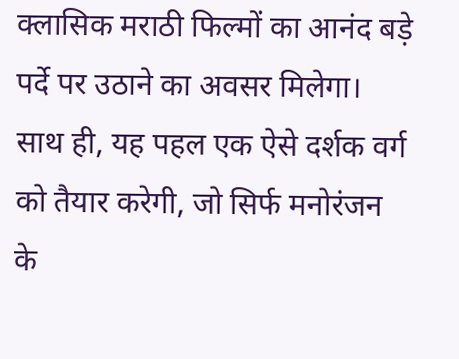क्लासिक मराठी फिल्मों का आनंद बड़े पर्दे पर उठाने का अवसर मिलेगा। साथ ही, यह पहल एक ऐसे दर्शक वर्ग को तैयार करेगी, जो सिर्फ मनोरंजन के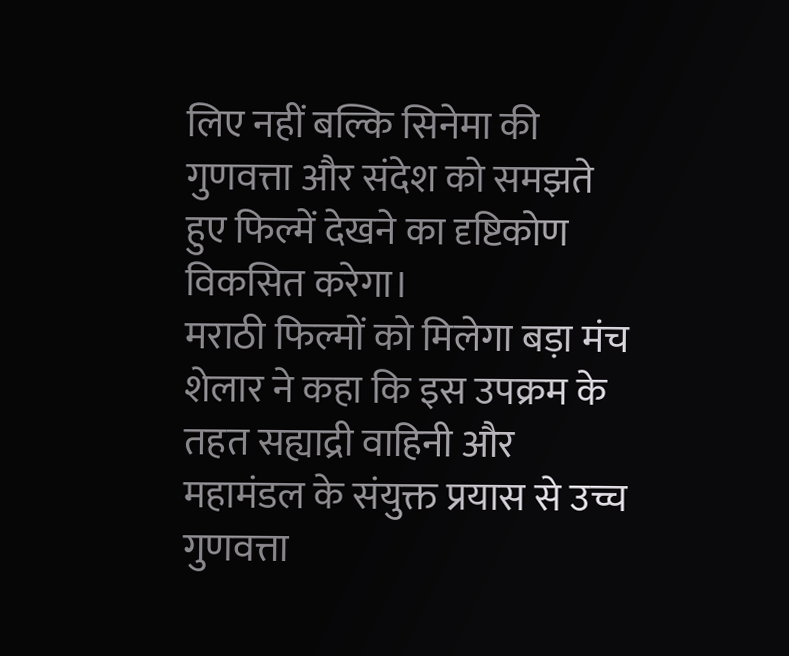लिए नहीं बल्कि सिनेमा की गुणवत्ता और संदेश को समझते हुए फिल्में देखने का दृष्टिकोण विकसित करेगा।
मराठी फिल्मों को मिलेगा बड़ा मंच
शेलार ने कहा कि इस उपक्रम के तहत सह्याद्री वाहिनी और महामंडल के संयुक्त प्रयास से उच्च गुणवत्ता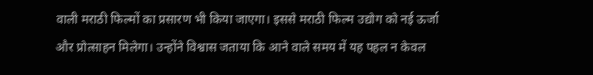वाली मराठी फिल्मों का प्रसारण भी किया जाएगा। इससे मराठी फिल्म उद्योग को नई ऊर्जा और प्रोत्साहन मिलेगा। उन्होंने विश्वास जताया कि आने वाले समय में यह पहल न केवल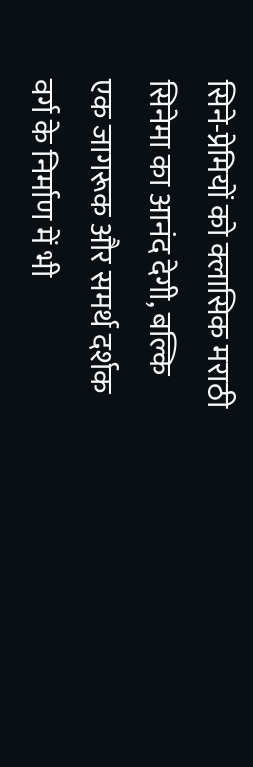सिने-प्रेमियों को क्लासिक मराठी सिनेमा का आनंद देगी, बल्कि एक जागरूक और समर्थ दर्शक वर्ग के निर्माण में भी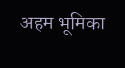अहम भूमिका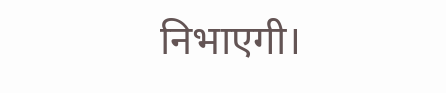निभाएगी।